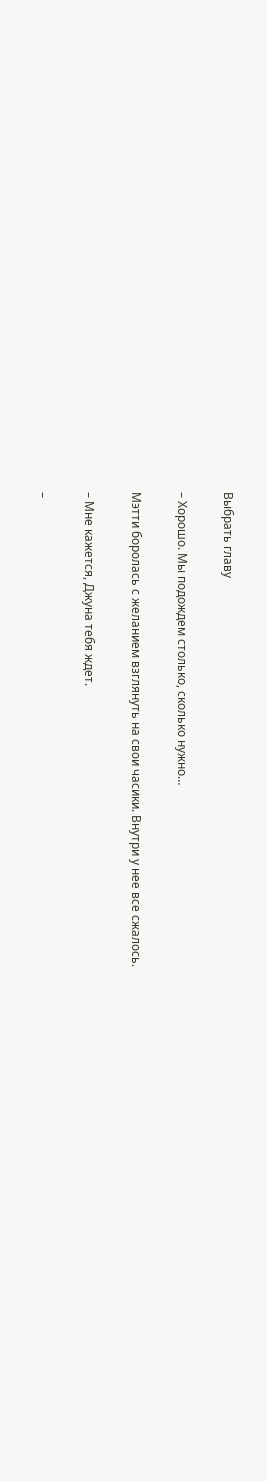Выбрать главу

– Хорошо. Мы подождем столько, сколько нужно…

Мэтти боролась с желанием взглянуть на свои часики. Внутри у нее все сжалось.

– Мне кажется, Джуна тебя ждет.

–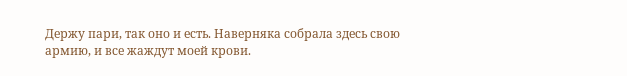Держу пари, так оно и есть. Наверняка собрала здесь свою армию, и все жаждут моей крови.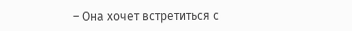– Она хочет встретиться с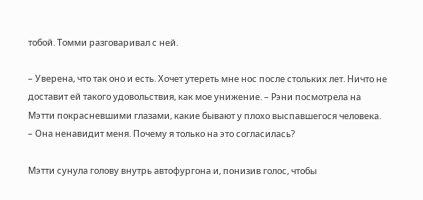тобой. Томми разговаривал с ней.

– Уверена, что так оно и есть. Хочет утереть мне нос после стольких лет. Ничто не доставит ей такого удовольствия, как мое унижение. – Рэни посмотрела на Мэтти покрасневшими глазами, какие бывают у плохо выспавшегося человека. – Она ненавидит меня. Почему я только на это согласилась?

Мэтти сунула голову внутрь автофургона и, понизив голос, чтобы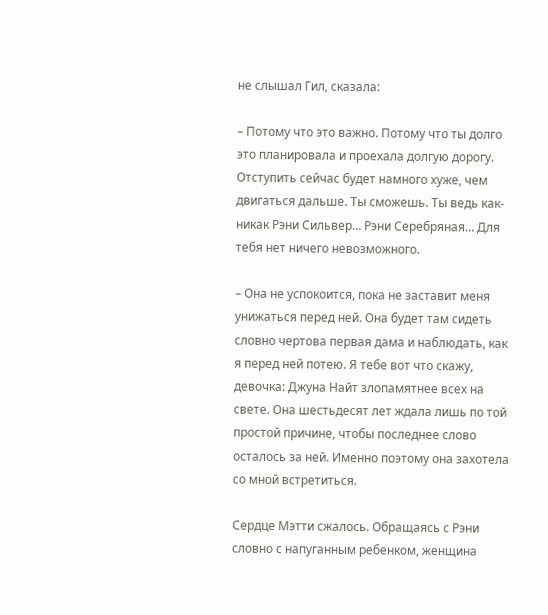не слышал Гил, сказала:

– Потому что это важно. Потому что ты долго это планировала и проехала долгую дорогу. Отступить сейчас будет намного хуже, чем двигаться дальше. Ты сможешь. Ты ведь как-никак Рэни Сильвер… Рэни Серебряная… Для тебя нет ничего невозможного.

– Она не успокоится, пока не заставит меня унижаться перед ней. Она будет там сидеть словно чертова первая дама и наблюдать, как я перед ней потею. Я тебе вот что скажу, девочка: Джуна Найт злопамятнее всех на свете. Она шестьдесят лет ждала лишь по той простой причине, чтобы последнее слово осталось за ней. Именно поэтому она захотела со мной встретиться.

Сердце Мэтти сжалось. Обращаясь с Рэни словно с напуганным ребенком, женщина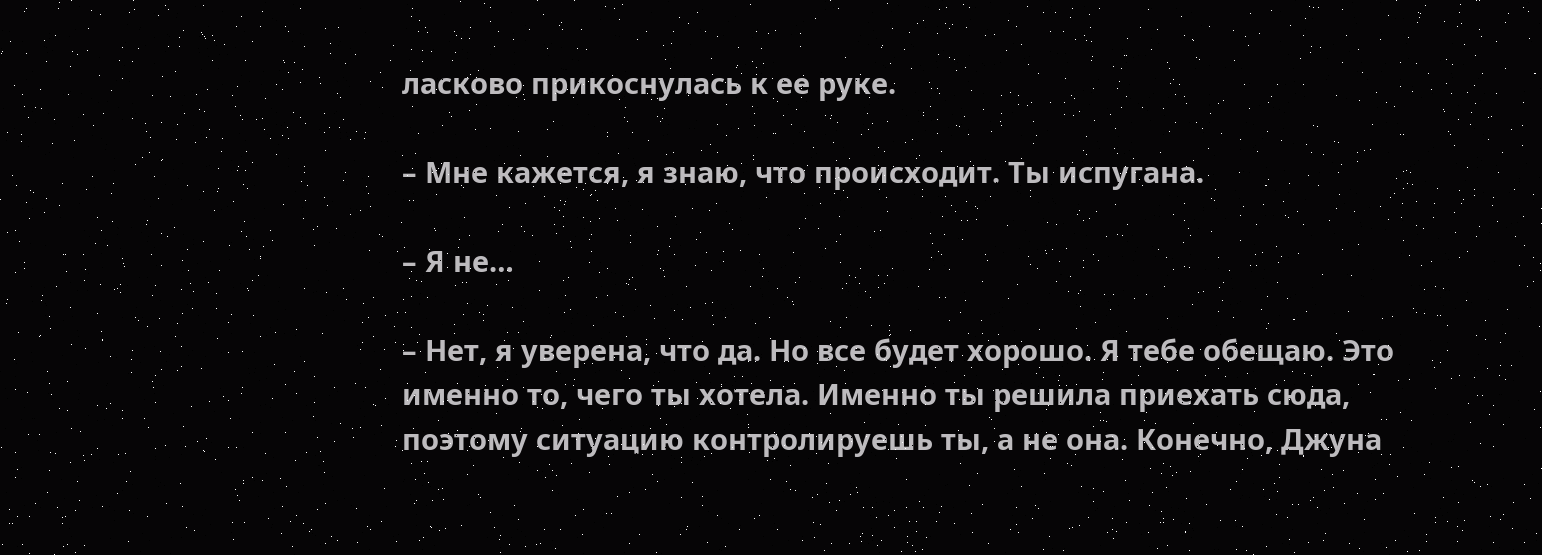ласково прикоснулась к ее руке.

– Мне кажется, я знаю, что происходит. Ты испугана.

– Я не…

– Нет, я уверена, что да. Но все будет хорошо. Я тебе обещаю. Это именно то, чего ты хотела. Именно ты решила приехать сюда, поэтому ситуацию контролируешь ты, а не она. Конечно, Джуна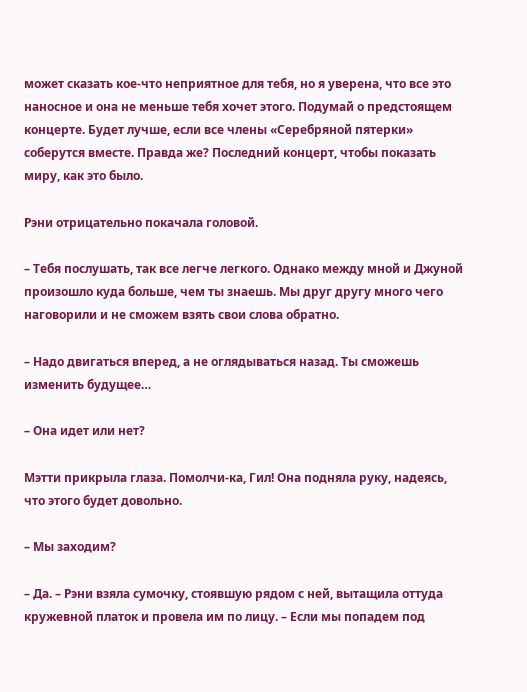может сказать кое-что неприятное для тебя, но я уверена, что все это наносное и она не меньше тебя хочет этого. Подумай о предстоящем концерте. Будет лучше, если все члены «Серебряной пятерки» соберутся вместе. Правда же? Последний концерт, чтобы показать миру, как это было.

Рэни отрицательно покачала головой.

– Тебя послушать, так все легче легкого. Однако между мной и Джуной произошло куда больше, чем ты знаешь. Мы друг другу много чего наговорили и не сможем взять свои слова обратно.

– Надо двигаться вперед, а не оглядываться назад. Ты сможешь изменить будущее…

– Она идет или нет?

Мэтти прикрыла глаза. Помолчи-ка, Гил! Она подняла руку, надеясь, что этого будет довольно.

– Мы заходим?

– Да. – Рэни взяла сумочку, стоявшую рядом с ней, вытащила оттуда кружевной платок и провела им по лицу. – Если мы попадем под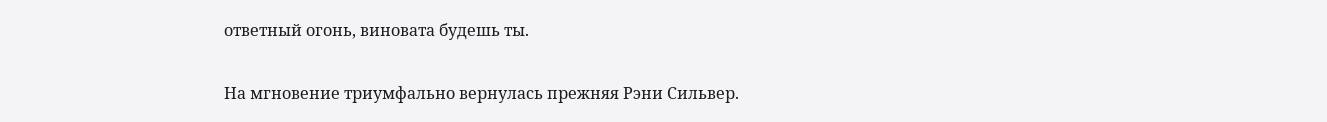ответный огонь, виновата будешь ты.

На мгновение триумфально вернулась прежняя Рэни Сильвер.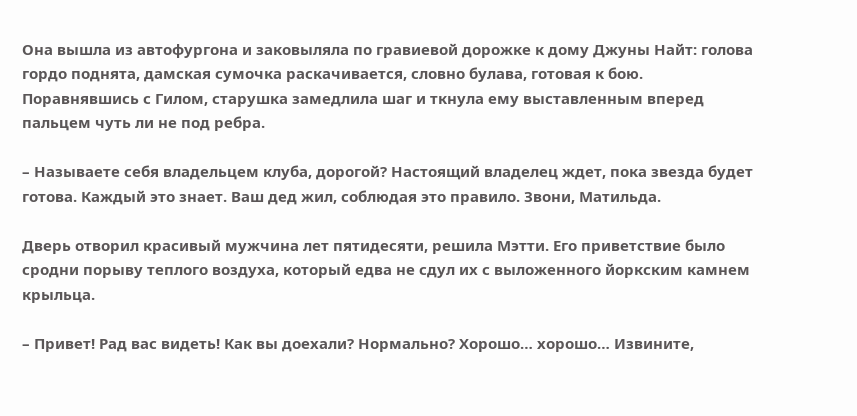Она вышла из автофургона и заковыляла по гравиевой дорожке к дому Джуны Найт: голова гордо поднята, дамская сумочка раскачивается, словно булава, готовая к бою. Поравнявшись с Гилом, старушка замедлила шаг и ткнула ему выставленным вперед пальцем чуть ли не под ребра.

– Называете себя владельцем клуба, дорогой? Настоящий владелец ждет, пока звезда будет готова. Каждый это знает. Ваш дед жил, соблюдая это правило. Звони, Матильда.

Дверь отворил красивый мужчина лет пятидесяти, решила Мэтти. Его приветствие было сродни порыву теплого воздуха, который едва не сдул их с выложенного йоркским камнем крыльца.

– Привет! Рад вас видеть! Как вы доехали? Нормально? Хорошо… хорошо… Извините,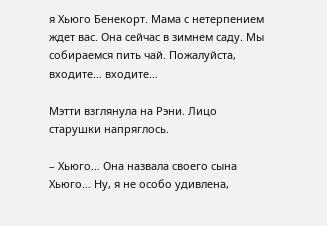я Хьюго Бенекорт. Мама с нетерпением ждет вас. Она сейчас в зимнем саду. Мы собираемся пить чай. Пожалуйста, входите… входите…

Мэтти взглянула на Рэни. Лицо старушки напряглось.

– Хьюго… Она назвала своего сына Хьюго… Ну, я не особо удивлена,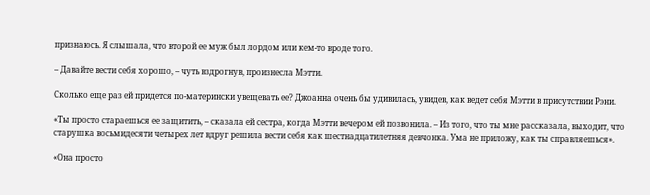признаюсь. Я слышала, что второй ее муж был лордом или кем-то вроде того.

– Давайте вести себя хорошо, – чуть вздрогнув, произнесла Мэтти.

Сколько еще раз ей придется по-матерински увещевать ее? Джоанна очень бы удивилась, увидев, как ведет себя Мэтти в присутствии Рэни.

«Ты просто стараешься ее защитить, – сказала ей сестра, когда Мэтти вечером ей позвонила. – Из того, что ты мне рассказала, выходит, что старушка восьмидесяти четырех лет вдруг решила вести себя как шестнадцатилетняя девчонка. Ума не приложу, как ты справляешься».

«Она просто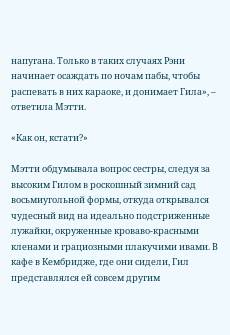напугана. Только в таких случаях Рэни начинает осаждать по ночам пабы, чтобы распевать в них караоке, и донимает Гила», – ответила Мэтти.

«Как он, кстати?»

Мэтти обдумывала вопрос сестры, следуя за высоким Гилом в роскошный зимний сад восьмиугольной формы, откуда открывался чудесный вид на идеально подстриженные лужайки, окруженные кроваво-красными кленами и грациозными плакучими ивами. В кафе в Кембридже, где они сидели, Гил представлялся ей совсем другим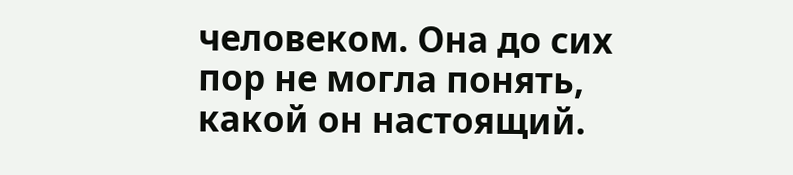человеком. Она до сих пор не могла понять, какой он настоящий.